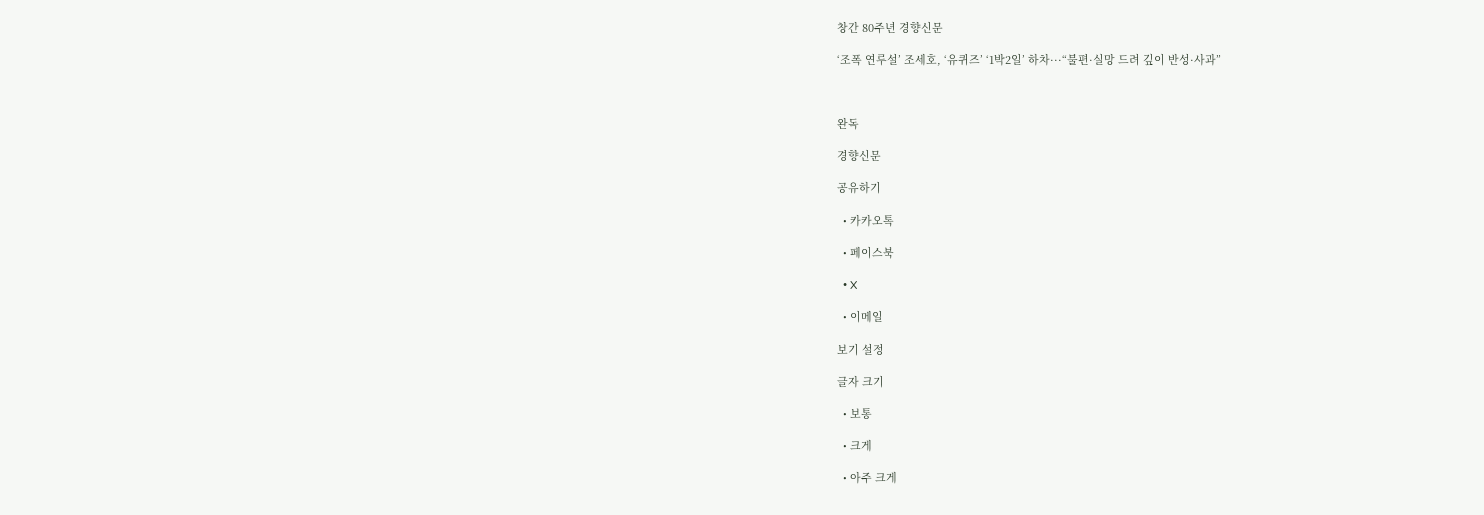창간 80주년 경향신문

‘조폭 연루설’ 조세호, ‘유퀴즈’ ‘1박2일’ 하차···“불편·실망 드려 깊이 반성·사과”



완독

경향신문

공유하기

  • 카카오톡

  • 페이스북

  • X

  • 이메일

보기 설정

글자 크기

  • 보통

  • 크게

  • 아주 크게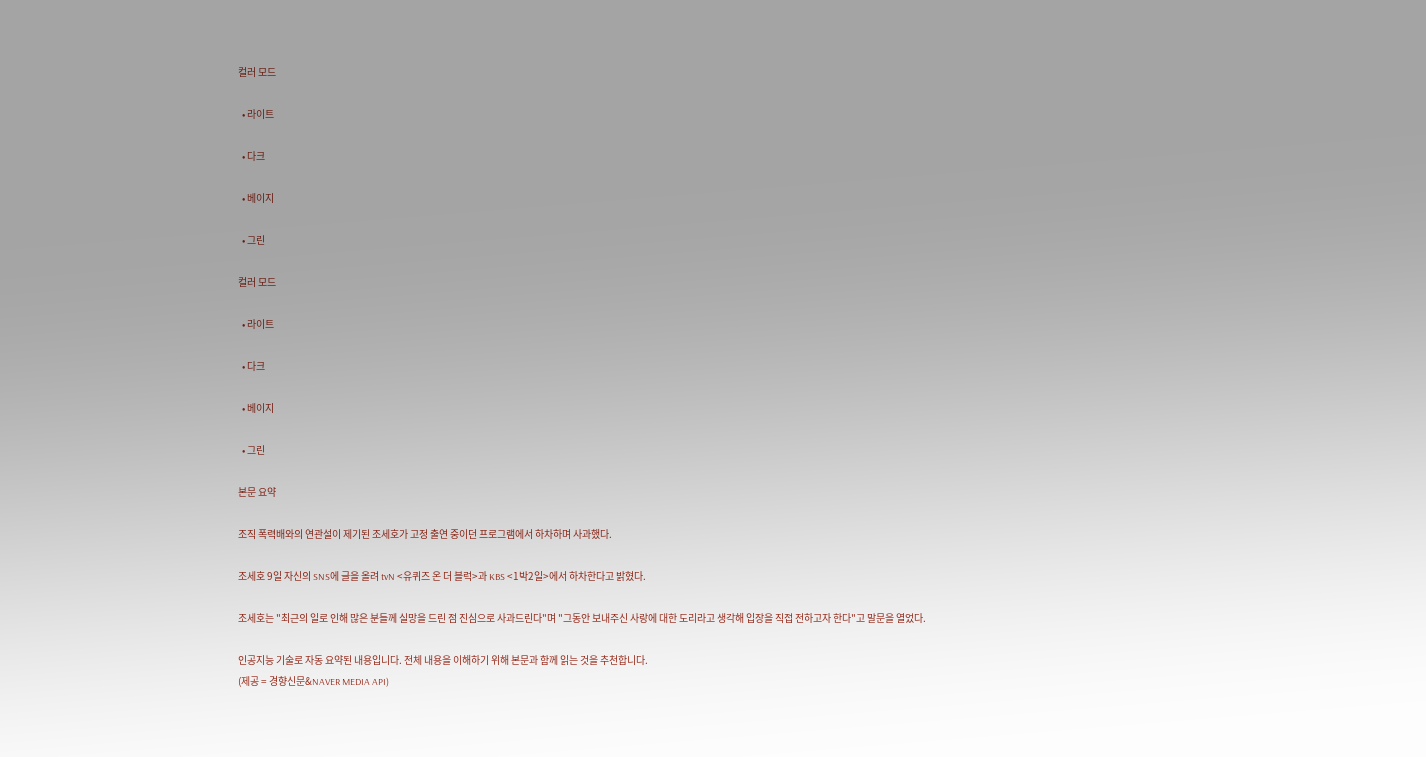컬러 모드

  • 라이트

  • 다크

  • 베이지

  • 그린

컬러 모드

  • 라이트

  • 다크

  • 베이지

  • 그린

본문 요약

조직 폭력배와의 연관설이 제기된 조세호가 고정 출연 중이던 프로그램에서 하차하며 사과했다.

조세호 9일 자신의 SNS에 글을 올려 tvN <유퀴즈 온 더 블럭>과 KBS <1박2일>에서 하차한다고 밝혔다.

조세호는 "최근의 일로 인해 많은 분들께 실망을 드린 점 진심으로 사과드린다"며 "그동안 보내주신 사랑에 대한 도리라고 생각해 입장을 직접 전하고자 한다"고 말문을 열었다.

인공지능 기술로 자동 요약된 내용입니다. 전체 내용을 이해하기 위해 본문과 함께 읽는 것을 추천합니다.
(제공 = 경향신문&NAVER MEDIA API)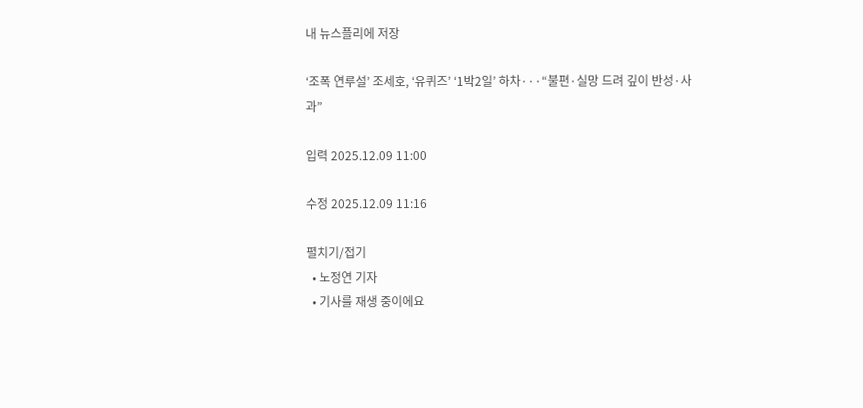내 뉴스플리에 저장

‘조폭 연루설’ 조세호, ‘유퀴즈’ ‘1박2일’ 하차···“불편·실망 드려 깊이 반성·사과”

입력 2025.12.09 11:00

수정 2025.12.09 11:16

펼치기/접기
  • 노정연 기자
  • 기사를 재생 중이에요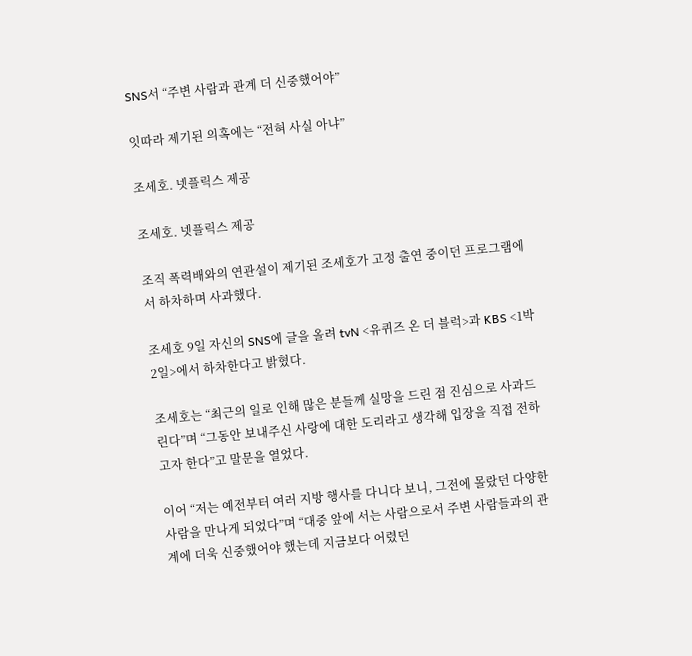SNS서 “주변 사람과 관계 더 신중했어야”

잇따라 제기된 의혹에는 “전혀 사실 아냐”

조세호. 넷플릭스 제공

조세호. 넷플릭스 제공

조직 폭력배와의 연관설이 제기된 조세호가 고정 출연 중이던 프로그램에서 하차하며 사과했다.

조세호 9일 자신의 SNS에 글을 올려 tvN <유퀴즈 온 더 블럭>과 KBS <1박2일>에서 하차한다고 밝혔다.

조세호는 “최근의 일로 인해 많은 분들께 실망을 드린 점 진심으로 사과드린다”며 “그동안 보내주신 사랑에 대한 도리라고 생각해 입장을 직접 전하고자 한다”고 말문을 열었다.

이어 “저는 예전부터 여러 지방 행사를 다니다 보니, 그전에 몰랐던 다양한 사람을 만나게 되었다”며 “대중 앞에 서는 사람으로서 주변 사람들과의 관계에 더욱 신중했어야 했는데 지금보다 어렸던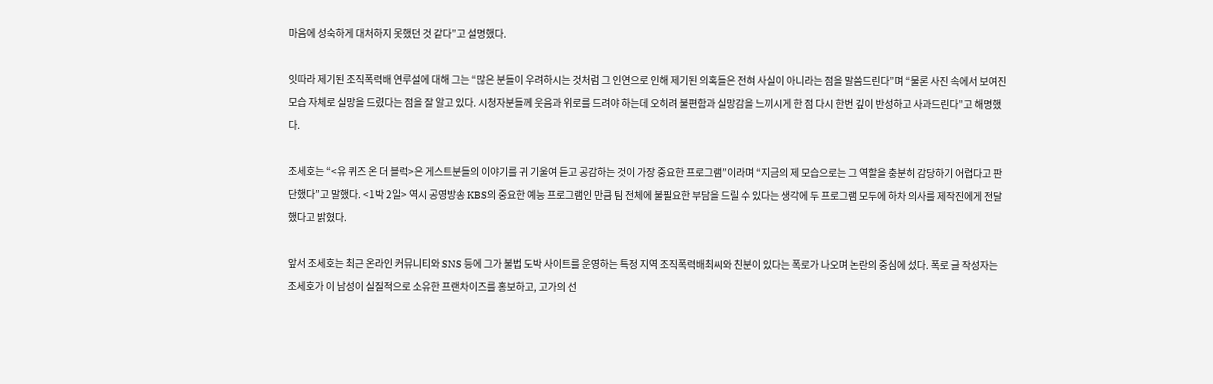마음에 성숙하게 대처하지 못했던 것 같다”고 설명했다.

잇따라 제기된 조직폭력배 연루설에 대해 그는 “많은 분들이 우려하시는 것처럼 그 인연으로 인해 제기된 의혹들은 전혀 사실이 아니라는 점을 말씀드린다”며 “물론 사진 속에서 보여진 모습 자체로 실망을 드렸다는 점을 잘 알고 있다. 시청자분들께 웃음과 위로를 드려야 하는데 오히려 불편함과 실망감을 느끼시게 한 점 다시 한번 깊이 반성하고 사과드린다”고 해명했다.

조세호는 “<유 퀴즈 온 더 블럭>은 게스트분들의 이야기를 귀 기울여 듣고 공감하는 것이 가장 중요한 프로그램”이라며 “지금의 제 모습으로는 그 역할을 충분히 감당하기 어렵다고 판단했다”고 말했다. <1박 2일> 역시 공영방송 KBS의 중요한 예능 프로그램인 만큼 팀 전체에 불필요한 부담을 드릴 수 있다는 생각에 두 프로그램 모두에 하차 의사를 제작진에게 전달했다고 밝혔다.

앞서 조세호는 최근 온라인 커뮤니티와 SNS 등에 그가 불법 도박 사이트를 운영하는 특정 지역 조직폭력배최씨와 친분이 있다는 폭로가 나오며 논란의 중심에 섰다. 폭로 글 작성자는 조세호가 이 남성이 실질적으로 소유한 프랜차이즈를 홍보하고, 고가의 선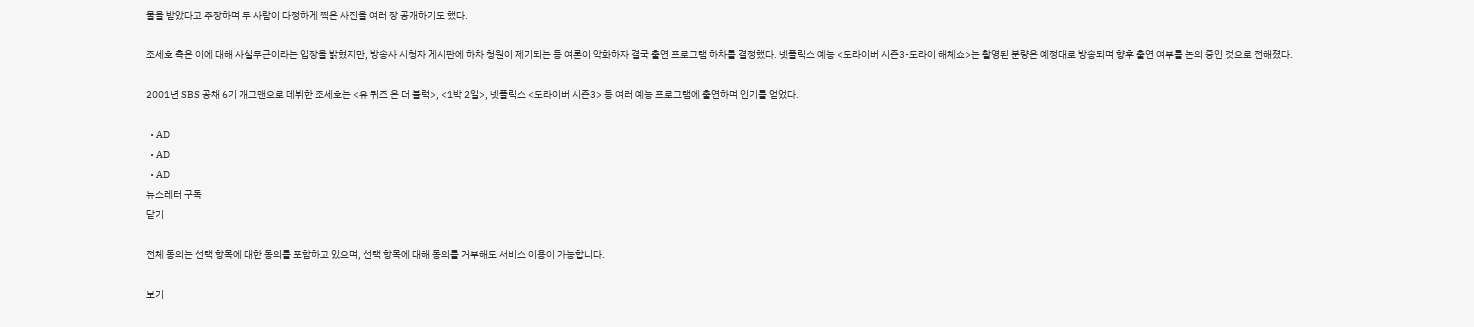물을 받았다고 주장하며 두 사람이 다정하게 찍은 사진을 여러 장 공개하기도 했다.

조세호 측은 이에 대해 사실무근이라는 입장을 밝혔지만, 방송사 시청자 게시판에 하차 청원이 제기되는 등 여론이 악화하자 결국 출연 프로그램 하차를 결정했다. 넷플릭스 예능 <도라이버 시즌3-도라이 해체쇼>는 촬영된 분량은 예정대로 방송되며 향후 출연 여부를 논의 중인 것으로 전해졌다.

2001년 SBS 공채 6기 개그맨으로 데뷔한 조세호는 <유 퀴즈 온 더 블럭>, <1박 2일>, 넷플릭스 <도라이버 시즌3> 등 여러 예능 프로그램에 출연하며 인기를 얻었다.

  • AD
  • AD
  • AD
뉴스레터 구독
닫기

전체 동의는 선택 항목에 대한 동의를 포함하고 있으며, 선택 항목에 대해 동의를 거부해도 서비스 이용이 가능합니다.

보기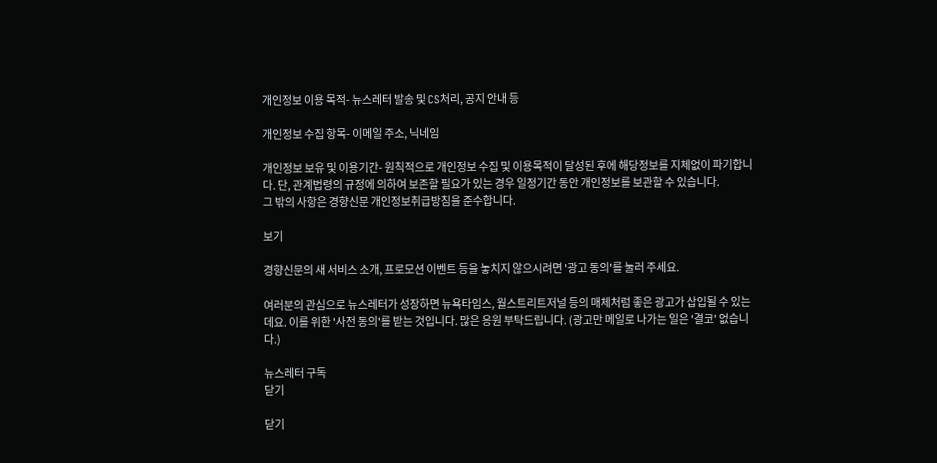개인정보 이용 목적- 뉴스레터 발송 및 CS처리, 공지 안내 등

개인정보 수집 항목- 이메일 주소, 닉네임

개인정보 보유 및 이용기간- 원칙적으로 개인정보 수집 및 이용목적이 달성된 후에 해당정보를 지체없이 파기합니다. 단, 관계법령의 규정에 의하여 보존할 필요가 있는 경우 일정기간 동안 개인정보를 보관할 수 있습니다.
그 밖의 사항은 경향신문 개인정보취급방침을 준수합니다.

보기

경향신문의 새 서비스 소개, 프로모션 이벤트 등을 놓치지 않으시려면 '광고 동의'를 눌러 주세요.

여러분의 관심으로 뉴스레터가 성장하면 뉴욕타임스, 월스트리트저널 등의 매체처럼 좋은 광고가 삽입될 수 있는데요. 이를 위한 '사전 동의'를 받는 것입니다. 많은 응원 부탁드립니다. (광고만 메일로 나가는 일은 '결코' 없습니다.)

뉴스레터 구독
닫기

닫기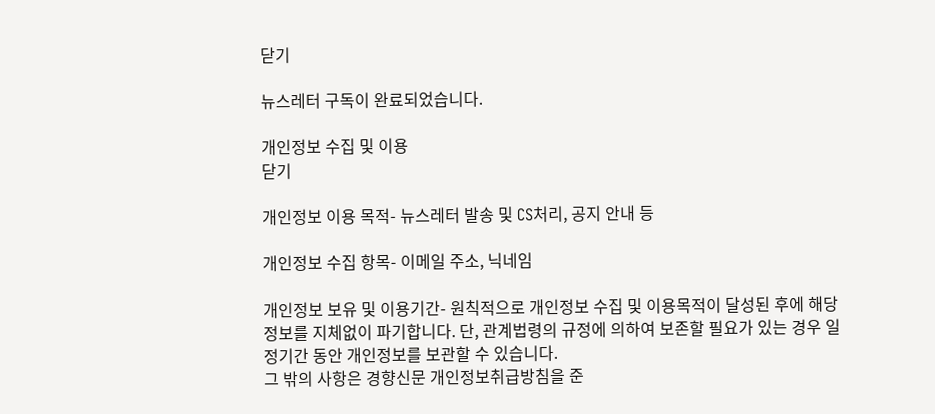닫기

뉴스레터 구독이 완료되었습니다.

개인정보 수집 및 이용
닫기

개인정보 이용 목적- 뉴스레터 발송 및 CS처리, 공지 안내 등

개인정보 수집 항목- 이메일 주소, 닉네임

개인정보 보유 및 이용기간- 원칙적으로 개인정보 수집 및 이용목적이 달성된 후에 해당정보를 지체없이 파기합니다. 단, 관계법령의 규정에 의하여 보존할 필요가 있는 경우 일정기간 동안 개인정보를 보관할 수 있습니다.
그 밖의 사항은 경향신문 개인정보취급방침을 준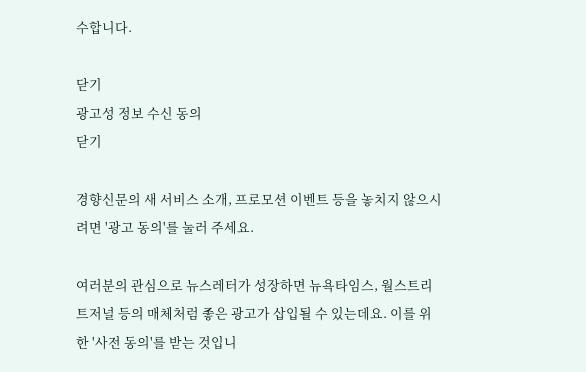수합니다.

닫기
광고성 정보 수신 동의
닫기

경향신문의 새 서비스 소개, 프로모션 이벤트 등을 놓치지 않으시려면 '광고 동의'를 눌러 주세요.

여러분의 관심으로 뉴스레터가 성장하면 뉴욕타임스, 월스트리트저널 등의 매체처럼 좋은 광고가 삽입될 수 있는데요. 이를 위한 '사전 동의'를 받는 것입니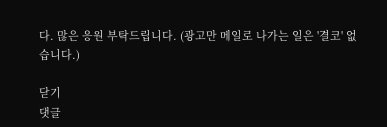다. 많은 응원 부탁드립니다. (광고만 메일로 나가는 일은 '결코' 없습니다.)

닫기
댓글